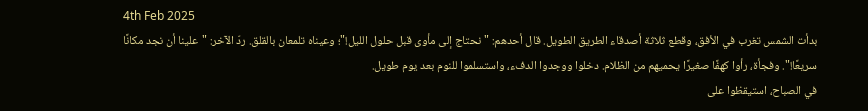4th Feb 2025
بدأت الشمس تغرب في الأفق، وقطع ثلاثة أصدقاء الطريق الطويل. قال أحدهم: "نحتاج إلى مأوى قبل حلول الليل!"؛ وعيناه تلمعان بالقلق. ردّ الآخر: "علينا أن نجد مكانًا سريعًا!". وفجأة، رأوا كهفًا صغيرًا يحميهم من الظلام. دخلوا ووجدوا الدفء، واستسلموا للنوم بعد يوم طويل.
في الصباح، استيقظوا على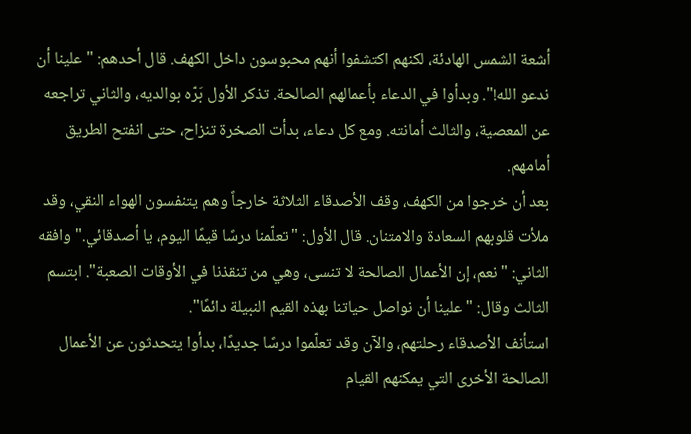أشعة الشمس الهادئة، لكنهم اكتشفوا أنهم محبوسون داخل الكهف. قال أحدهم: "علينا أن ندعو الله!". وبدأوا في الدعاء بأعمالهم الصالحة. تذكر الأول بَرّه بوالديه، والثاني تراجعه عن المعصية، والثالث أمانته. ومع كل دعاء، بدأت الصخرة تنزاح، حتى انفتح الطريق أمامهم.
بعد أن خرجوا من الكهف، وقف الأصدقاء الثلاثة خارجاً وهم يتنفسون الهواء النقي، وقد ملأت قلوبهم السعادة والامتنان. قال الأول: "تعلّمنا درسًا قيمًا اليوم، يا أصدقائي." وافقه الثاني: "نعم، إن الأعمال الصالحة لا تنسى، وهي من تنقذنا في الأوقات الصعبة". ابتسم الثالث وقال: "علينا أن نواصل حياتنا بهذه القيم النبيلة دائمًا".
استأنف الأصدقاء رحلتهم، والآن وقد تعلّموا درسًا جديدًا، بدأوا يتحدثون عن الأعمال الصالحة الأخرى التي يمكنهم القيام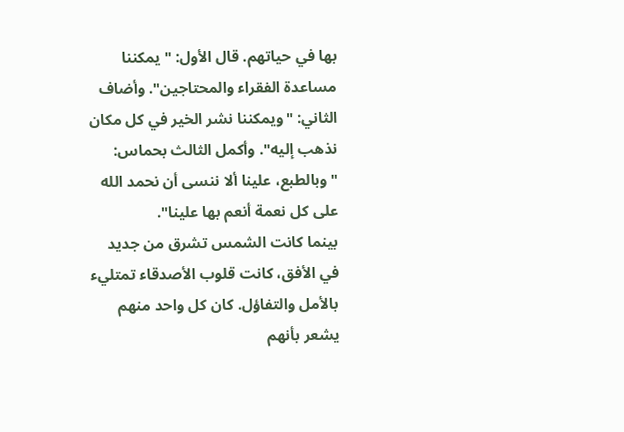بها في حياتهم. قال الأول: "يمكننا مساعدة الفقراء والمحتاجين". وأضاف الثاني: "ويمكننا نشر الخير في كل مكان نذهب إليه". وأكمل الثالث بحماس: "وبالطبع، علينا ألا ننسى أن نحمد الله على كل نعمة أنعم بها علينا".
بينما كانت الشمس تشرق من جديد في الأفق، كانت قلوب الأصدقاء تمتليء بالأمل والتفاؤل. كان كل واحد منهم يشعر بأنهم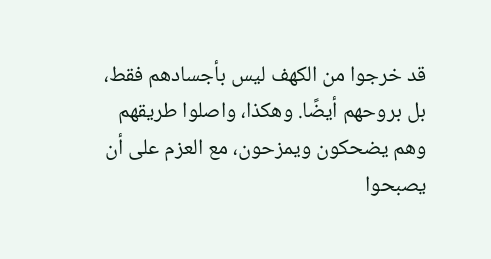قد خرجوا من الكهف ليس بأجسادهم فقط، بل بروحهم أيضًا. وهكذا، واصلوا طريقهم وهم يضحكون ويمزحون، مع العزم على أن يصبحوا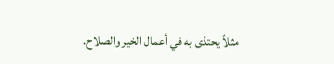مثلاً يحتذى به في أعمال الخير والصلاح.